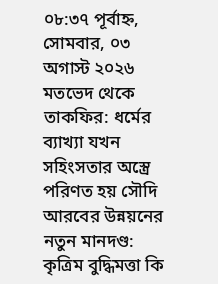০৮:৩৭ পূর্বাহ্ন, সোমবার, ০৩ অগাস্ট ২০২৬
মতভেদ থেকে তাকফির: ধর্মের ব্যাখ্যা যখন সহিংসতার অস্ত্রে পরিণত হয় সৌদি আরবের উন্নয়নের নতুন মানদণ্ড: কৃত্রিম বুদ্ধিমত্তা কি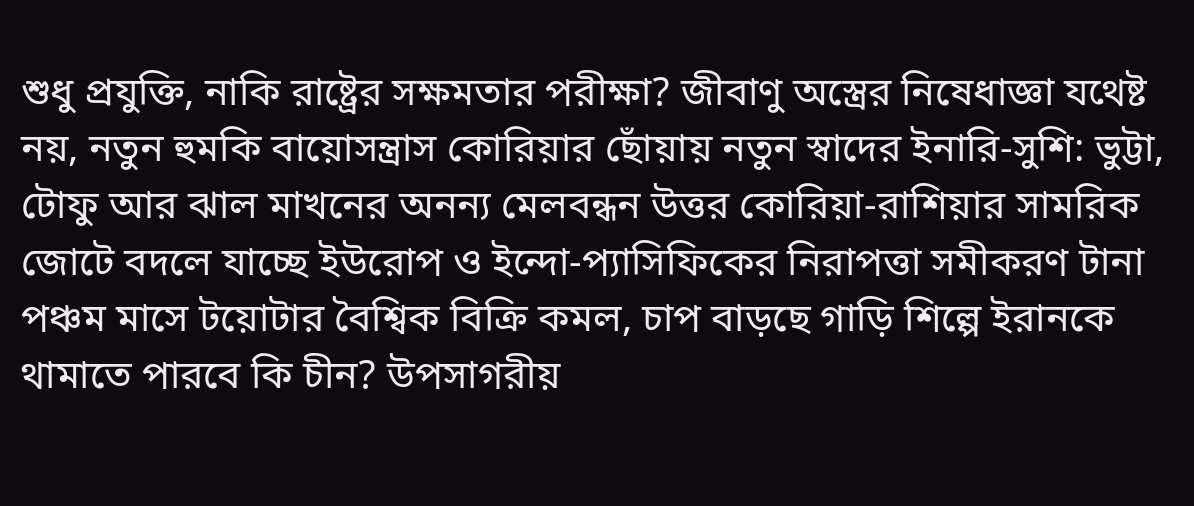শুধু প্রযুক্তি, নাকি রাষ্ট্রের সক্ষমতার পরীক্ষা? জীবাণু অস্ত্রের নিষেধাজ্ঞা যথেষ্ট নয়, নতুন হুমকি বায়োসন্ত্রাস কোরিয়ার ছোঁয়ায় নতুন স্বাদের ইনারি-সুশি: ভুট্টা, টোফু আর ঝাল মাখনের অনন্য মেলবন্ধন উত্তর কোরিয়া-রাশিয়ার সামরিক জোটে বদলে যাচ্ছে ইউরোপ ও ইন্দো-প্যাসিফিকের নিরাপত্তা সমীকরণ টানা পঞ্চম মাসে টয়োটার বৈশ্বিক বিক্রি কমল, চাপ বাড়ছে গাড়ি শিল্পে ইরানকে থামাতে পারবে কি চীন? উপসাগরীয়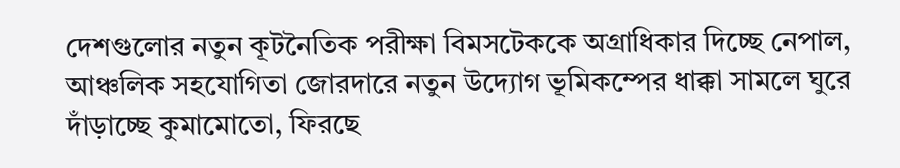দেশগুলোর নতুন কূটনৈতিক পরীক্ষা বিমসটেককে অগ্রাধিকার দিচ্ছে নেপাল, আঞ্চলিক সহযোগিতা জোরদারে নতুন উদ্যোগ ভূমিকম্পের ধাক্কা সামলে ঘুরে দাঁড়াচ্ছে কুমামোতো, ফিরছে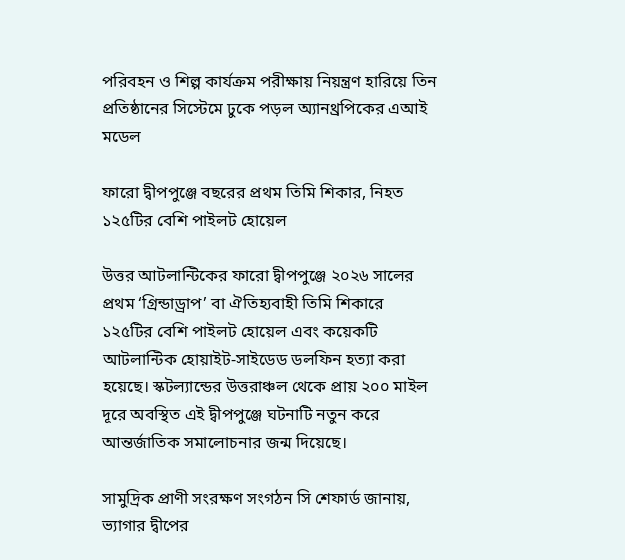পরিবহন ও শিল্প কার্যক্রম পরীক্ষায় নিয়ন্ত্রণ হারিয়ে তিন প্রতিষ্ঠানের সিস্টেমে ঢুকে পড়ল অ্যানথ্রপিকের এআই মডেল

ফারো দ্বীপপুঞ্জে বছরের প্রথম তিমি শিকার, নিহত ১২৫টির বেশি পাইলট হোয়েল

উত্তর আটলান্টিকের ফারো দ্বীপপুঞ্জে ২০২৬ সালের প্রথম ‘গ্রিন্ডাড্রাপ’ বা ঐতিহ্যবাহী তিমি শিকারে ১২৫টির বেশি পাইলট হোয়েল এবং কয়েকটি আটলান্টিক হোয়াইট-সাইডেড ডলফিন হত্যা করা হয়েছে। স্কটল্যান্ডের উত্তরাঞ্চল থেকে প্রায় ২০০ মাইল দূরে অবস্থিত এই দ্বীপপুঞ্জে ঘটনাটি নতুন করে আন্তর্জাতিক সমালোচনার জন্ম দিয়েছে।

সামুদ্রিক প্রাণী সংরক্ষণ সংগঠন সি শেফার্ড জানায়, ভ্যাগার দ্বীপের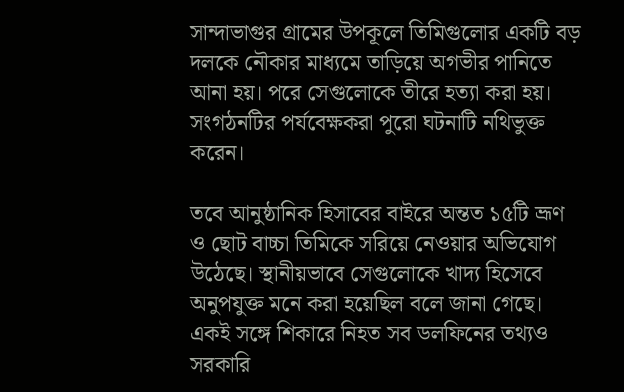সান্দাভাগুর গ্রামের উপকূলে তিমিগুলোর একটি বড় দলকে নৌকার মাধ্যমে তাড়িয়ে অগভীর পানিতে আনা হয়। পরে সেগুলোকে তীরে হত্যা করা হয়। সংগঠনটির পর্যবেক্ষকরা পুরো ঘটনাটি নথিভুক্ত করেন।

তবে আনুষ্ঠানিক হিসাবের বাইরে অন্তত ১৫টি ভ্রূণ ও ছোট বাচ্চা তিমিকে সরিয়ে নেওয়ার অভিযোগ উঠেছে। স্থানীয়ভাবে সেগুলোকে খাদ্য হিসেবে অনুপযুক্ত মনে করা হয়েছিল বলে জানা গেছে। একই সঙ্গে শিকারে নিহত সব ডলফিনের তথ্যও সরকারি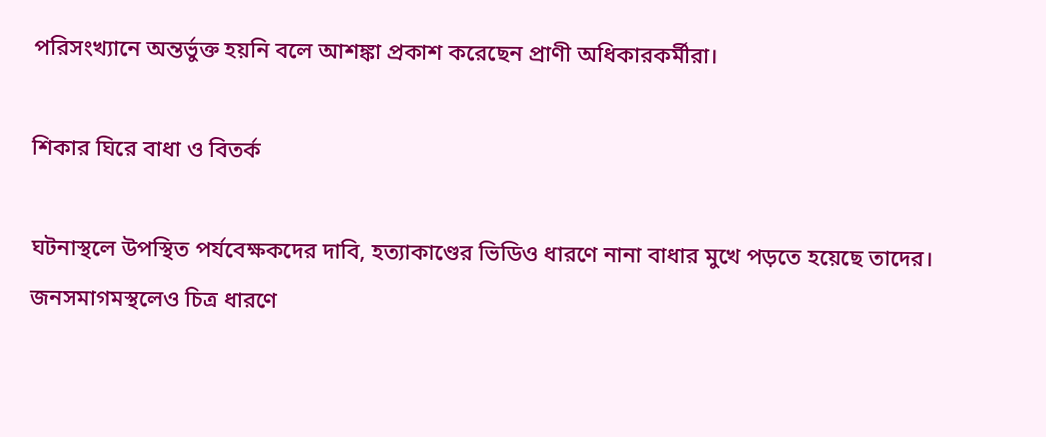পরিসংখ্যানে অন্তর্ভুক্ত হয়নি বলে আশঙ্কা প্রকাশ করেছেন প্রাণী অধিকারকর্মীরা।

শিকার ঘিরে বাধা ও বিতর্ক

ঘটনাস্থলে উপস্থিত পর্যবেক্ষকদের দাবি, হত্যাকাণ্ডের ভিডিও ধারণে নানা বাধার মুখে পড়তে হয়েছে তাদের। জনসমাগমস্থলেও চিত্র ধারণে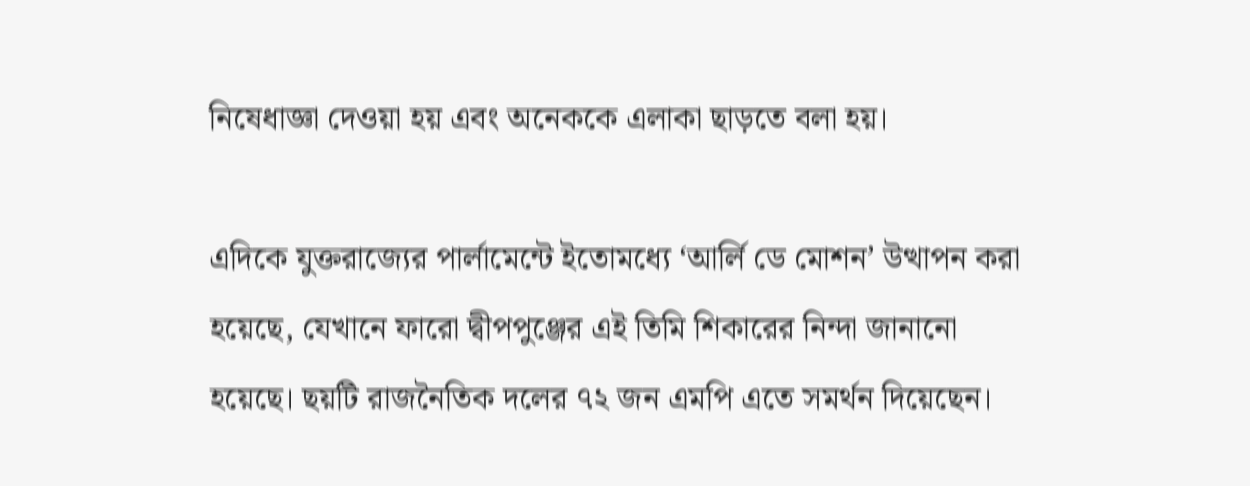নিষেধাজ্ঞা দেওয়া হয় এবং অনেককে এলাকা ছাড়তে বলা হয়।

এদিকে যুক্তরাজ্যের পার্লামেন্টে ইতোমধ্যে ‘আর্লি ডে মোশন’ উত্থাপন করা হয়েছে, যেখানে ফারো দ্বীপপুঞ্জের এই তিমি শিকারের নিন্দা জানানো হয়েছে। ছয়টি রাজনৈতিক দলের ৭২ জন এমপি এতে সমর্থন দিয়েছেন।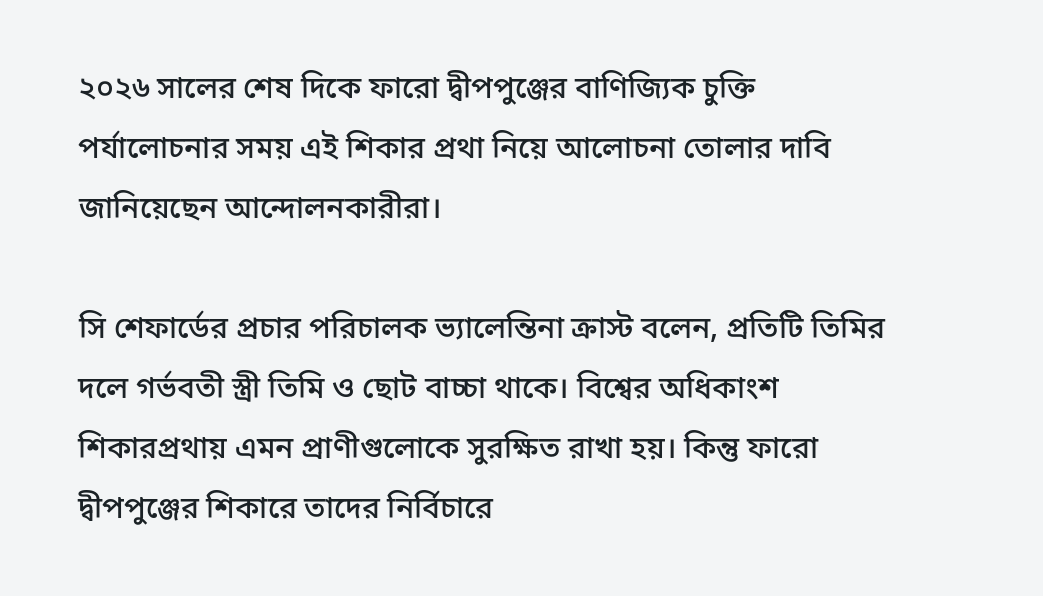২০২৬ সালের শেষ দিকে ফারো দ্বীপপুঞ্জের বাণিজ্যিক চুক্তি পর্যালোচনার সময় এই শিকার প্রথা নিয়ে আলোচনা তোলার দাবি জানিয়েছেন আন্দোলনকারীরা।

সি শেফার্ডের প্রচার পরিচালক ভ্যালেন্তিনা ক্রাস্ট বলেন, প্রতিটি তিমির দলে গর্ভবতী স্ত্রী তিমি ও ছোট বাচ্চা থাকে। বিশ্বের অধিকাংশ শিকারপ্রথায় এমন প্রাণীগুলোকে সুরক্ষিত রাখা হয়। কিন্তু ফারো দ্বীপপুঞ্জের শিকারে তাদের নির্বিচারে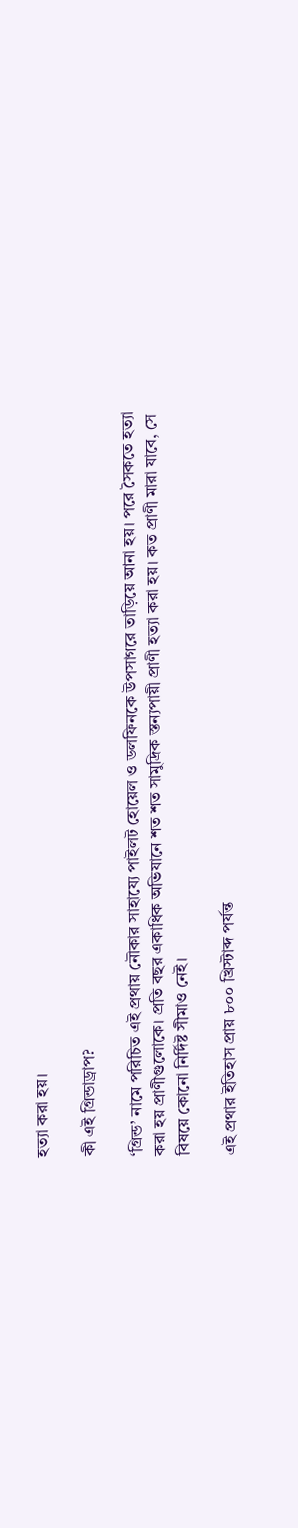হত্যা করা হয়।

কী এই গ্রিন্ডাড্রাপ?

‘গ্রিন্ড’ নামে পরিচিত এই প্রথায় নৌকার সাহায্যে পাইলট হোয়েল ও ডলফিনকে উপসাগরে তাড়িয়ে আনা হয়। পরে সৈকতে হত্যা করা হয় প্রাণীগুলোকে। প্রতি বছর একাধিক অভিযানে শত শত সামুদ্রিক স্তন্যপায়ী প্রাণী হত্যা করা হয়। কত প্রাণী মারা যাবে, সে বিষয়ে কোনো নির্দিষ্ট সীমাও নেই।

এই প্রথার ইতিহাস প্রায় ৮০০ খ্রিস্টাব্দ পর্যন্ত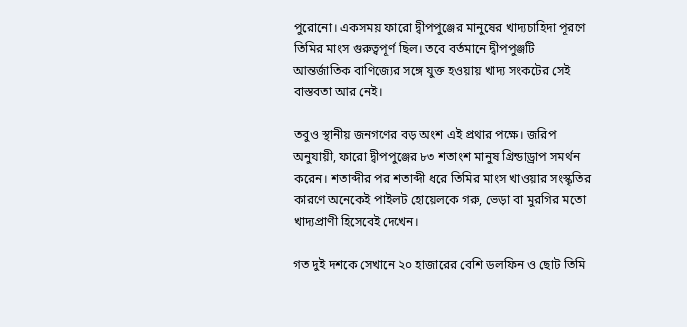পুরোনো। একসময় ফারো দ্বীপপুঞ্জের মানুষের খাদ্যচাহিদা পূরণে তিমির মাংস গুরুত্বপূর্ণ ছিল। তবে বর্তমানে দ্বীপপুঞ্জটি আন্তর্জাতিক বাণিজ্যের সঙ্গে যুক্ত হওয়ায় খাদ্য সংকটের সেই বাস্তবতা আর নেই।

তবুও স্থানীয় জনগণের বড় অংশ এই প্রথার পক্ষে। জরিপ অনুযায়ী, ফারো দ্বীপপুঞ্জের ৮৩ শতাংশ মানুষ গ্রিন্ডাড্রাপ সমর্থন করেন। শতাব্দীর পর শতাব্দী ধরে তিমির মাংস খাওয়ার সংস্কৃতির কারণে অনেকেই পাইলট হোয়েলকে গরু, ভেড়া বা মুরগির মতো খাদ্যপ্রাণী হিসেবেই দেখেন।

গত দুই দশকে সেখানে ২০ হাজারের বেশি ডলফিন ও ছোট তিমি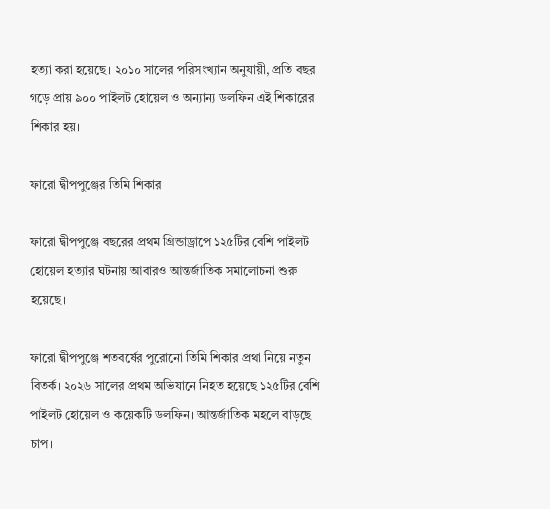হত্যা করা হয়েছে। ২০১০ সালের পরিসংখ্যান অনুযায়ী, প্রতি বছর গড়ে প্রায় ৯০০ পাইলট হোয়েল ও অন্যান্য ডলফিন এই শিকারের শিকার হয়।

ফারো দ্বীপপুঞ্জের তিমি শিকার

ফারো দ্বীপপুঞ্জে বছরের প্রথম গ্রিন্ডাড্রাপে ১২৫টির বেশি পাইলট হোয়েল হত্যার ঘটনায় আবারও আন্তর্জাতিক সমালোচনা শুরু হয়েছে।

ফারো দ্বীপপুঞ্জে শতবর্ষের পুরোনো তিমি শিকার প্রথা নিয়ে নতুন বিতর্ক। ২০২৬ সালের প্রথম অভিযানে নিহত হয়েছে ১২৫টির বেশি পাইলট হোয়েল ও কয়েকটি ডলফিন। আন্তর্জাতিক মহলে বাড়ছে চাপ।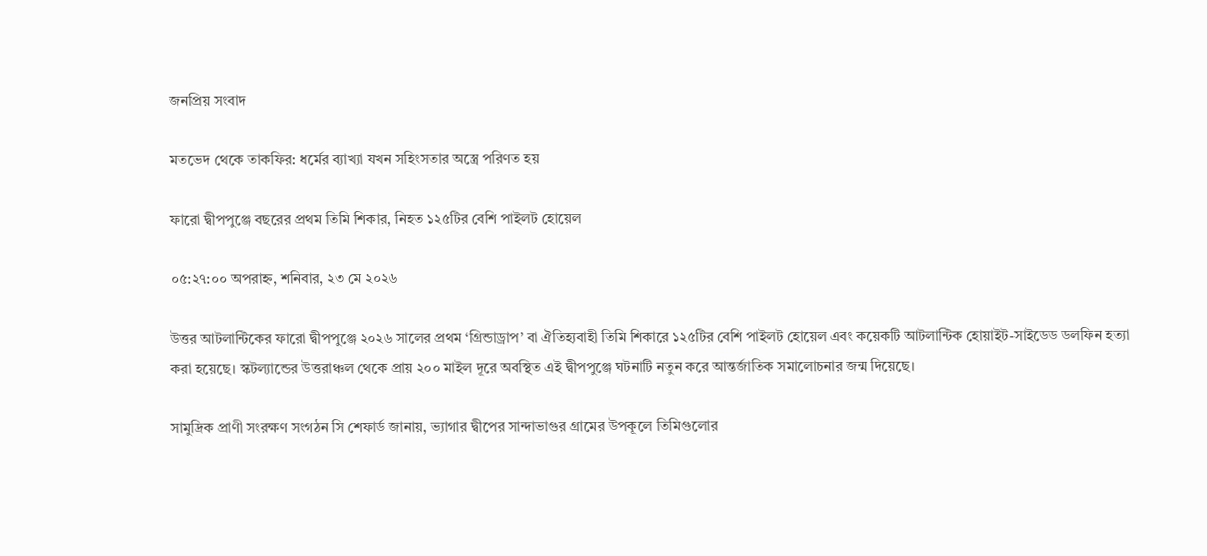জনপ্রিয় সংবাদ

মতভেদ থেকে তাকফির: ধর্মের ব্যাখ্যা যখন সহিংসতার অস্ত্রে পরিণত হয়

ফারো দ্বীপপুঞ্জে বছরের প্রথম তিমি শিকার, নিহত ১২৫টির বেশি পাইলট হোয়েল

০৫:২৭:০০ অপরাহ্ন, শনিবার, ২৩ মে ২০২৬

উত্তর আটলান্টিকের ফারো দ্বীপপুঞ্জে ২০২৬ সালের প্রথম ‘গ্রিন্ডাড্রাপ’ বা ঐতিহ্যবাহী তিমি শিকারে ১২৫টির বেশি পাইলট হোয়েল এবং কয়েকটি আটলান্টিক হোয়াইট-সাইডেড ডলফিন হত্যা করা হয়েছে। স্কটল্যান্ডের উত্তরাঞ্চল থেকে প্রায় ২০০ মাইল দূরে অবস্থিত এই দ্বীপপুঞ্জে ঘটনাটি নতুন করে আন্তর্জাতিক সমালোচনার জন্ম দিয়েছে।

সামুদ্রিক প্রাণী সংরক্ষণ সংগঠন সি শেফার্ড জানায়, ভ্যাগার দ্বীপের সান্দাভাগুর গ্রামের উপকূলে তিমিগুলোর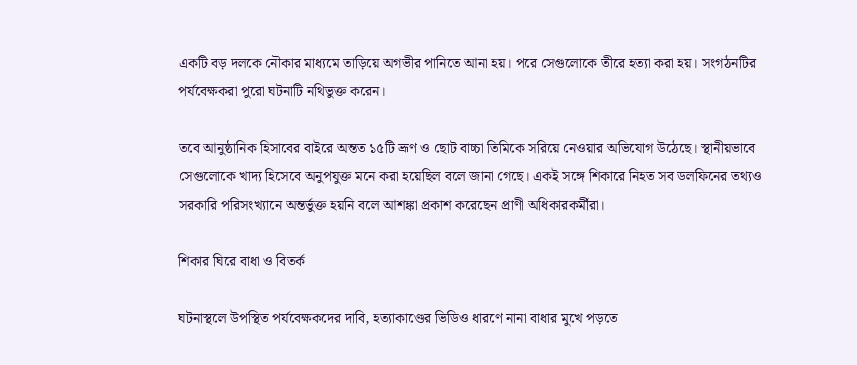একটি বড় দলকে নৌকার মাধ্যমে তাড়িয়ে অগভীর পানিতে আনা হয়। পরে সেগুলোকে তীরে হত্যা করা হয়। সংগঠনটির পর্যবেক্ষকরা পুরো ঘটনাটি নথিভুক্ত করেন।

তবে আনুষ্ঠানিক হিসাবের বাইরে অন্তত ১৫টি ভ্রূণ ও ছোট বাচ্চা তিমিকে সরিয়ে নেওয়ার অভিযোগ উঠেছে। স্থানীয়ভাবে সেগুলোকে খাদ্য হিসেবে অনুপযুক্ত মনে করা হয়েছিল বলে জানা গেছে। একই সঙ্গে শিকারে নিহত সব ডলফিনের তথ্যও সরকারি পরিসংখ্যানে অন্তর্ভুক্ত হয়নি বলে আশঙ্কা প্রকাশ করেছেন প্রাণী অধিকারকর্মীরা।

শিকার ঘিরে বাধা ও বিতর্ক

ঘটনাস্থলে উপস্থিত পর্যবেক্ষকদের দাবি, হত্যাকাণ্ডের ভিডিও ধারণে নানা বাধার মুখে পড়তে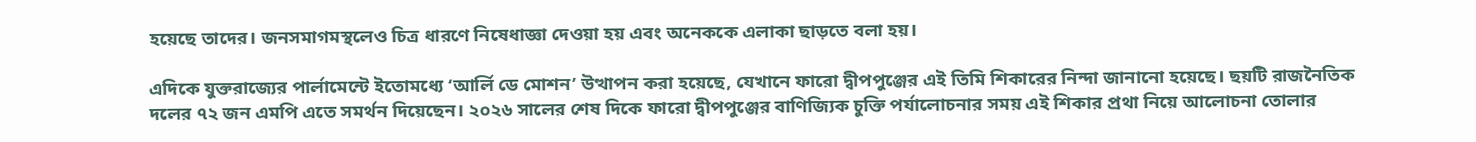হয়েছে তাদের। জনসমাগমস্থলেও চিত্র ধারণে নিষেধাজ্ঞা দেওয়া হয় এবং অনেককে এলাকা ছাড়তে বলা হয়।

এদিকে যুক্তরাজ্যের পার্লামেন্টে ইতোমধ্যে ‘আর্লি ডে মোশন’ উত্থাপন করা হয়েছে, যেখানে ফারো দ্বীপপুঞ্জের এই তিমি শিকারের নিন্দা জানানো হয়েছে। ছয়টি রাজনৈতিক দলের ৭২ জন এমপি এতে সমর্থন দিয়েছেন। ২০২৬ সালের শেষ দিকে ফারো দ্বীপপুঞ্জের বাণিজ্যিক চুক্তি পর্যালোচনার সময় এই শিকার প্রথা নিয়ে আলোচনা তোলার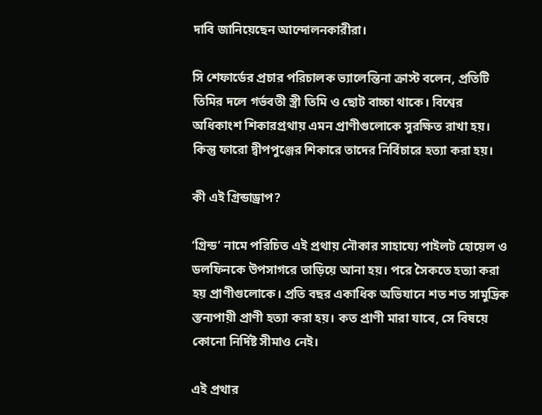দাবি জানিয়েছেন আন্দোলনকারীরা।

সি শেফার্ডের প্রচার পরিচালক ভ্যালেন্তিনা ক্রাস্ট বলেন, প্রতিটি তিমির দলে গর্ভবতী স্ত্রী তিমি ও ছোট বাচ্চা থাকে। বিশ্বের অধিকাংশ শিকারপ্রথায় এমন প্রাণীগুলোকে সুরক্ষিত রাখা হয়। কিন্তু ফারো দ্বীপপুঞ্জের শিকারে তাদের নির্বিচারে হত্যা করা হয়।

কী এই গ্রিন্ডাড্রাপ?

‘গ্রিন্ড’ নামে পরিচিত এই প্রথায় নৌকার সাহায্যে পাইলট হোয়েল ও ডলফিনকে উপসাগরে তাড়িয়ে আনা হয়। পরে সৈকতে হত্যা করা হয় প্রাণীগুলোকে। প্রতি বছর একাধিক অভিযানে শত শত সামুদ্রিক স্তন্যপায়ী প্রাণী হত্যা করা হয়। কত প্রাণী মারা যাবে, সে বিষয়ে কোনো নির্দিষ্ট সীমাও নেই।

এই প্রথার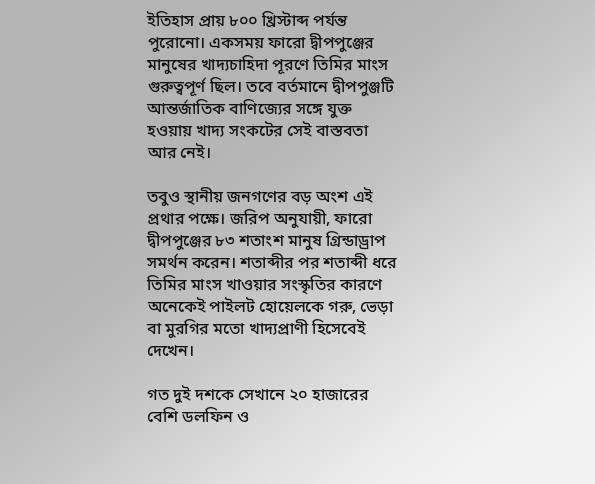ইতিহাস প্রায় ৮০০ খ্রিস্টাব্দ পর্যন্ত পুরোনো। একসময় ফারো দ্বীপপুঞ্জের মানুষের খাদ্যচাহিদা পূরণে তিমির মাংস গুরুত্বপূর্ণ ছিল। তবে বর্তমানে দ্বীপপুঞ্জটি আন্তর্জাতিক বাণিজ্যের সঙ্গে যুক্ত হওয়ায় খাদ্য সংকটের সেই বাস্তবতা আর নেই।

তবুও স্থানীয় জনগণের বড় অংশ এই প্রথার পক্ষে। জরিপ অনুযায়ী, ফারো দ্বীপপুঞ্জের ৮৩ শতাংশ মানুষ গ্রিন্ডাড্রাপ সমর্থন করেন। শতাব্দীর পর শতাব্দী ধরে তিমির মাংস খাওয়ার সংস্কৃতির কারণে অনেকেই পাইলট হোয়েলকে গরু, ভেড়া বা মুরগির মতো খাদ্যপ্রাণী হিসেবেই দেখেন।

গত দুই দশকে সেখানে ২০ হাজারের বেশি ডলফিন ও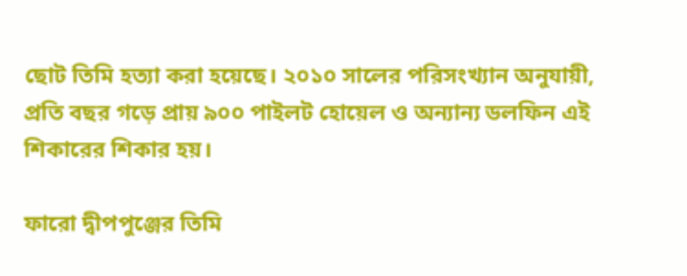ছোট তিমি হত্যা করা হয়েছে। ২০১০ সালের পরিসংখ্যান অনুযায়ী, প্রতি বছর গড়ে প্রায় ৯০০ পাইলট হোয়েল ও অন্যান্য ডলফিন এই শিকারের শিকার হয়।

ফারো দ্বীপপুঞ্জের তিমি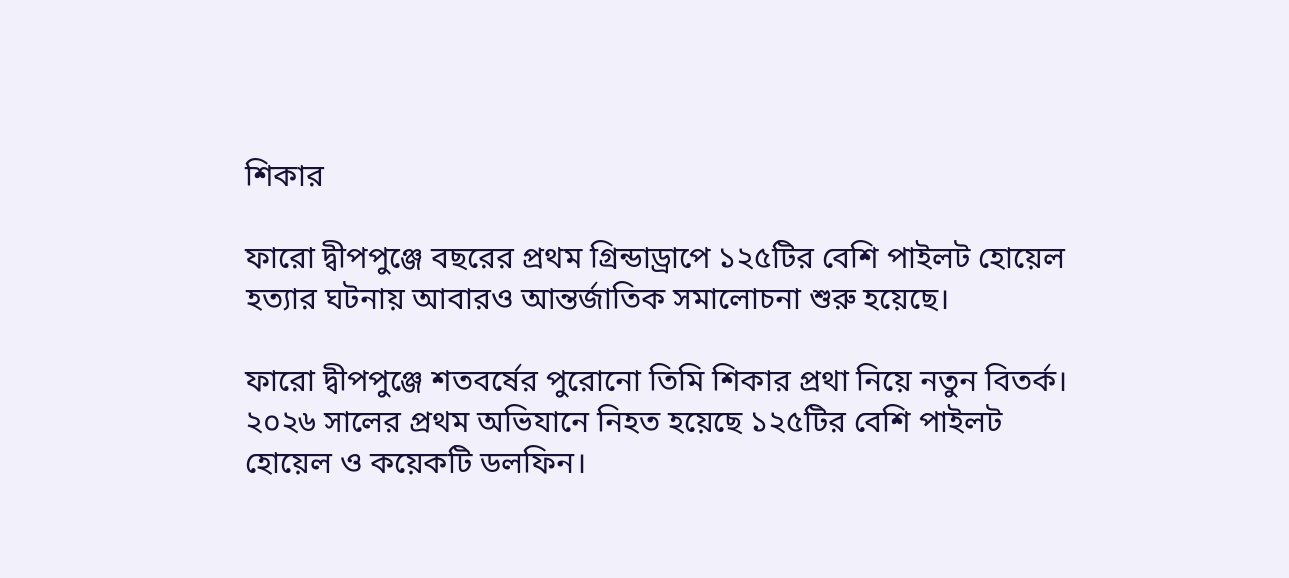শিকার

ফারো দ্বীপপুঞ্জে বছরের প্রথম গ্রিন্ডাড্রাপে ১২৫টির বেশি পাইলট হোয়েল হত্যার ঘটনায় আবারও আন্তর্জাতিক সমালোচনা শুরু হয়েছে।

ফারো দ্বীপপুঞ্জে শতবর্ষের পুরোনো তিমি শিকার প্রথা নিয়ে নতুন বিতর্ক। ২০২৬ সালের প্রথম অভিযানে নিহত হয়েছে ১২৫টির বেশি পাইলট হোয়েল ও কয়েকটি ডলফিন।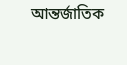আন্তর্জাতিক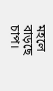মহলে বাড়ছে চাপ।